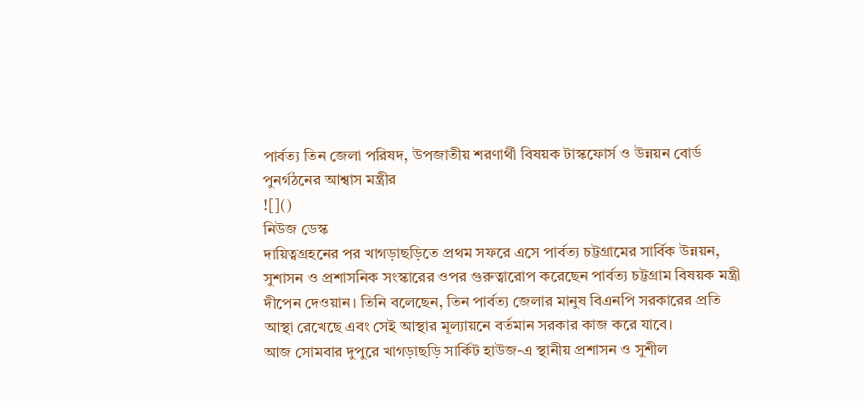পার্বত্য তিন জেলা পরিষদ, উপজাতীয় শরণার্থী বিষয়ক টাস্কফোর্স ও উন্নয়ন বোর্ড পুনর্গঠনের আশ্বাস মন্ত্রীর
![]()
নিউজ ডেস্ক
দায়িত্বগ্রহনের পর খাগড়াছড়িতে প্রথম সফরে এসে পার্বত্য চট্টগ্রামের সার্বিক উন্নয়ন, সুশাসন ও প্রশাসনিক সংস্কারের ওপর গুরুত্বারোপ করেছেন পার্বত্য চট্টগ্রাম বিষয়ক মন্ত্রী দীপেন দেওয়ান। তিনি বলেছেন, তিন পার্বত্য জেলার মানুষ বিএনপি সরকারের প্রতি আস্থা রেখেছে এবং সেই আস্থার মূল্যায়নে বর্তমান সরকার কাজ করে যাবে।
আজ সোমবার দুপুরে খাগড়াছড়ি সার্কিট হাউজ-এ স্থানীয় প্রশাসন ও সুশীল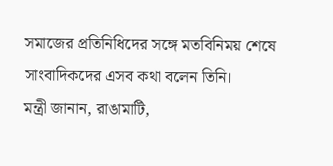সমাজের প্রতিনিধিদের সঙ্গে মতবিনিময় শেষে সাংবাদিকদের এসব কথা বলেন তিনি।
মন্ত্রী জানান, রাঙামাটি,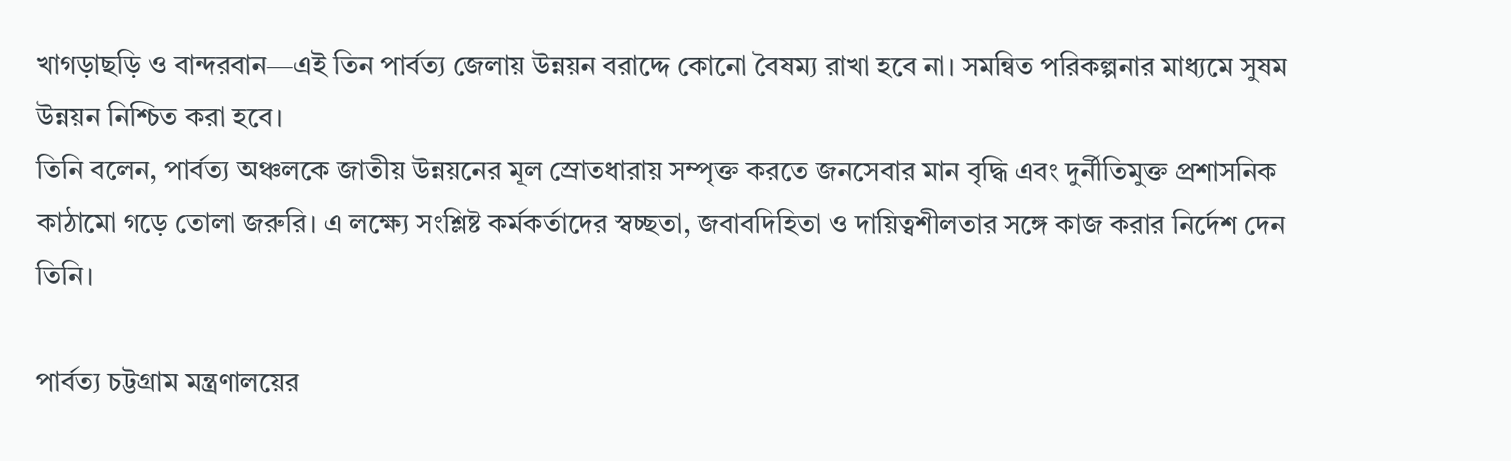খাগড়াছড়ি ও বান্দরবান—এই তিন পার্বত্য জেলায় উন্নয়ন বরাদ্দে কোনো বৈষম্য রাখা হবে না। সমন্বিত পরিকল্পনার মাধ্যমে সুষম উন্নয়ন নিশ্চিত করা হবে।
তিনি বলেন, পার্বত্য অঞ্চলকে জাতীয় উন্নয়নের মূল স্রোতধারায় সম্পৃক্ত করতে জনসেবার মান বৃদ্ধি এবং দুর্নীতিমুক্ত প্রশাসনিক কাঠামো গড়ে তোলা জরুরি। এ লক্ষ্যে সংশ্লিষ্ট কর্মকর্তাদের স্বচ্ছতা, জবাবদিহিতা ও দায়িত্বশীলতার সঙ্গে কাজ করার নির্দেশ দেন তিনি।

পার্বত্য চট্টগ্রাম মন্ত্রণালয়ের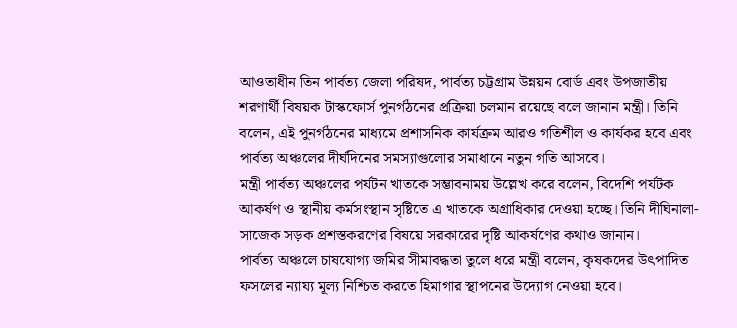আওতাধীন তিন পার্বত্য জেলা পরিষদ, পার্বত্য চট্টগ্রাম উন্নয়ন বোর্ড এবং উপজাতীয় শরণার্থী বিষয়ক টাস্কফোর্স পুনর্গঠনের প্রক্রিয়া চলমান রয়েছে বলে জানান মন্ত্রী। তিনি বলেন, এই পুনর্গঠনের মাধ্যমে প্রশাসনিক কার্যক্রম আরও গতিশীল ও কার্যকর হবে এবং পার্বত্য অঞ্চলের দীর্ঘদিনের সমস্যাগুলোর সমাধানে নতুন গতি আসবে।
মন্ত্রী পার্বত্য অঞ্চলের পর্যটন খাতকে সম্ভাবনাময় উল্লেখ করে বলেন, বিদেশি পর্যটক আকর্ষণ ও স্থানীয় কর্মসংস্থান সৃষ্টিতে এ খাতকে অগ্রাধিকার দেওয়া হচ্ছে। তিনি দীঘিনালা-সাজেক সড়ক প্রশস্তকরণের বিষয়ে সরকারের দৃষ্টি আকর্ষণের কথাও জানান।
পার্বত্য অঞ্চলে চাষযোগ্য জমির সীমাবদ্ধতা তুলে ধরে মন্ত্রী বলেন, কৃষকদের উৎপাদিত ফসলের ন্যায্য মূল্য নিশ্চিত করতে হিমাগার স্থাপনের উদ্যোগ নেওয়া হবে।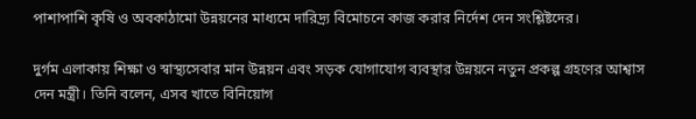পাশাপাশি কৃষি ও অবকাঠামো উন্নয়নের মাধ্যমে দারিদ্র্য বিমোচনে কাজ করার নির্দেশ দেন সংশ্লিষ্টদের।

দুর্গম এলাকায় শিক্ষা ও স্বাস্থ্যসেবার মান উন্নয়ন এবং সড়ক যোগাযোগ ব্যবস্থার উন্নয়নে নতুন প্রকল্প গ্রহণের আশ্বাস দেন মন্ত্রী। তিনি বলেন, এসব খাতে বিনিয়োগ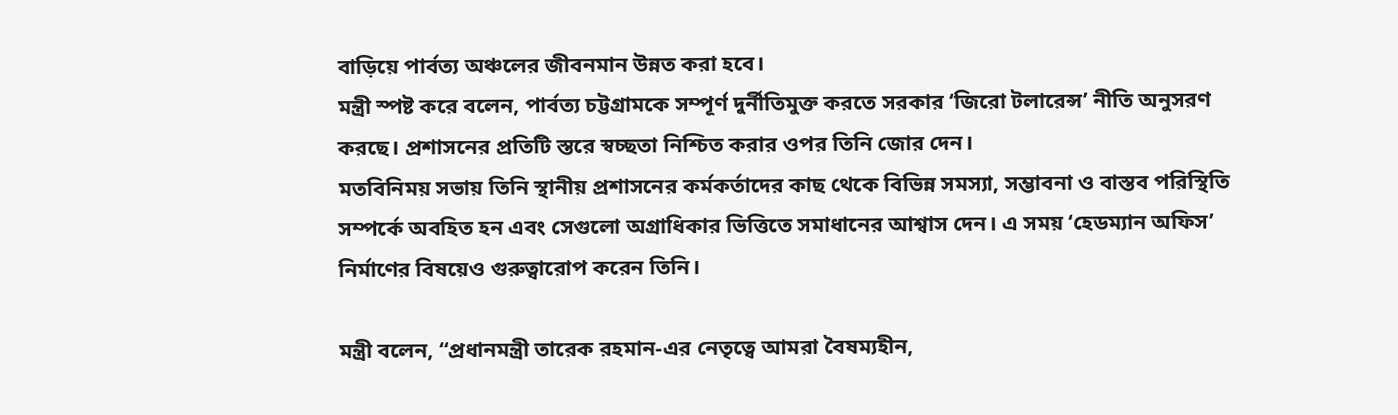বাড়িয়ে পার্বত্য অঞ্চলের জীবনমান উন্নত করা হবে।
মন্ত্রী স্পষ্ট করে বলেন, পার্বত্য চট্টগ্রামকে সম্পূর্ণ দুর্নীতিমুক্ত করতে সরকার ‘জিরো টলারেন্স’ নীতি অনুসরণ করছে। প্রশাসনের প্রতিটি স্তরে স্বচ্ছতা নিশ্চিত করার ওপর তিনি জোর দেন।
মতবিনিময় সভায় তিনি স্থানীয় প্রশাসনের কর্মকর্তাদের কাছ থেকে বিভিন্ন সমস্যা, সম্ভাবনা ও বাস্তব পরিস্থিতি সম্পর্কে অবহিত হন এবং সেগুলো অগ্রাধিকার ভিত্তিতে সমাধানের আশ্বাস দেন। এ সময় ‘হেডম্যান অফিস’ নির্মাণের বিষয়েও গুরুত্বারোপ করেন তিনি।

মন্ত্রী বলেন, “প্রধানমন্ত্রী তারেক রহমান-এর নেতৃত্বে আমরা বৈষম্যহীন,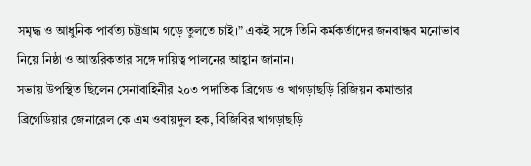সমৃদ্ধ ও আধুনিক পার্বত্য চট্টগ্রাম গড়ে তুলতে চাই।” একই সঙ্গে তিনি কর্মকর্তাদের জনবান্ধব মনোভাব নিয়ে নিষ্ঠা ও আন্তরিকতার সঙ্গে দায়িত্ব পালনের আহ্বান জানান।
সভায় উপস্থিত ছিলেন সেনাবাহিনীর ২০৩ পদাতিক ব্রিগেড ও খাগড়াছড়ি রিজিয়ন কমান্ডার ব্রিগেডিয়ার জেনারেল কে এম ওবায়দুল হক, বিজিবির খাগড়াছড়ি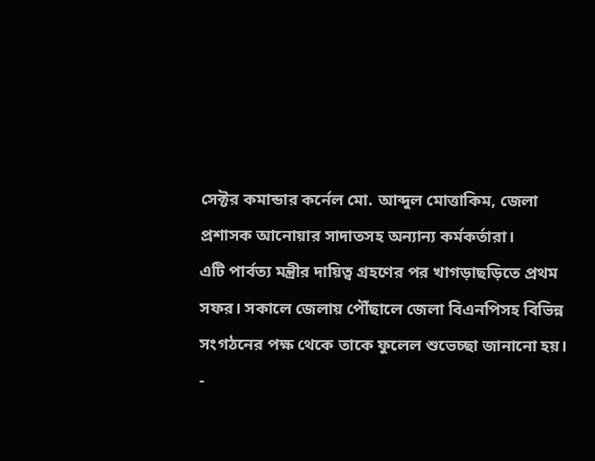সেক্টর কমান্ডার কর্নেল মো. আব্দুল মোত্তাকিম, জেলা প্রশাসক আনোয়ার সাদাতসহ অন্যান্য কর্মকর্তারা।
এটি পার্বত্য মন্ত্রীর দায়িত্ব গ্রহণের পর খাগড়াছড়িতে প্রথম সফর। সকালে জেলায় পৌঁছালে জেলা বিএনপিসহ বিভিন্ন সংগঠনের পক্ষ থেকে তাকে ফুলেল শুভেচ্ছা জানানো হয়।
-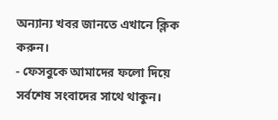অন্যান্য খবর জানতে এখানে ক্লিক করুন।
- ফেসবুকে আমাদের ফলো দিয়ে সর্বশেষ সংবাদের সাথে থাকুন।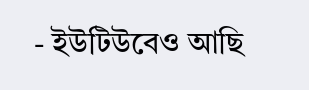- ইউটিউবেও আছি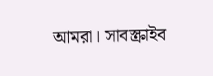আমরা। সাবস্ক্রাইব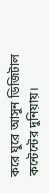করে ঘুরে আসুন ডিজিটাল কন্টেন্টের দুনিয়ায়।